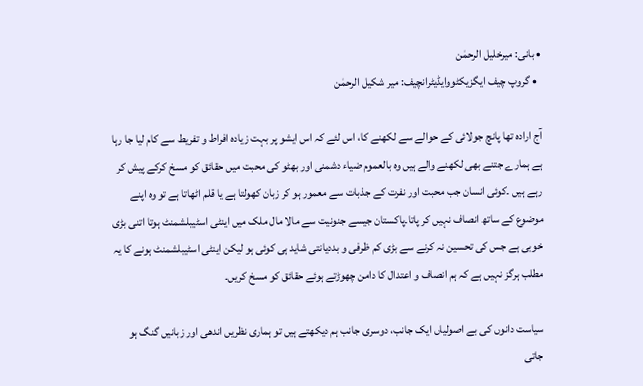• بانی: میرخلیل الرحمٰن
  • گروپ چیف ایگزیکٹووایڈیٹرانچیف: میر شکیل الرحمٰن

آج ارادہ تھا پانچ جولائی کے حوالے سے لکھنے کا، اس لئے کہ اس ایشو پر بہت زیادہ افراط و تفریط سے کام لیا جا رہا ہے ہمارے جتنے بھی لکھنے والے ہیں وہ بالعموم ضیاء دشمنی اور بھٹو کی محبت میں حقائق کو مسخ کرکے پیش کر رہے ہیں ۔کوئی انسان جب محبت اور نفرت کے جذبات سے معمور ہو کر زبان کھولتا ہے یا قلم اٹھاتا ہے تو وہ اپنے موضوع کے ساتھ انصاف نہیں کر پاتا۔پاکستان جیسے جنونیت سے مالا مال ملک میں اینٹی اسٹیبلشمنٹ ہوتا اتنی بڑی خوبی ہے جس کی تحسین نہ کرنے سے بڑی کم ظرفی و بددیانتی شاید ہی کوئی ہو لیکن اینٹی اسٹیبلشمنٹ ہونے کا یہ مطلب ہرگز نہیں ہے کہ ہم انصاف و اعتدال کا دامن چھوڑتے ہوئے حقائق کو مسخ کریں۔

سیاست دانوں کی بے اصولیاں ایک جانب، دوسری جانب ہم دیکھتے ہیں تو ہماری نظریں اندھی اور زبانیں گنگ ہو جاتی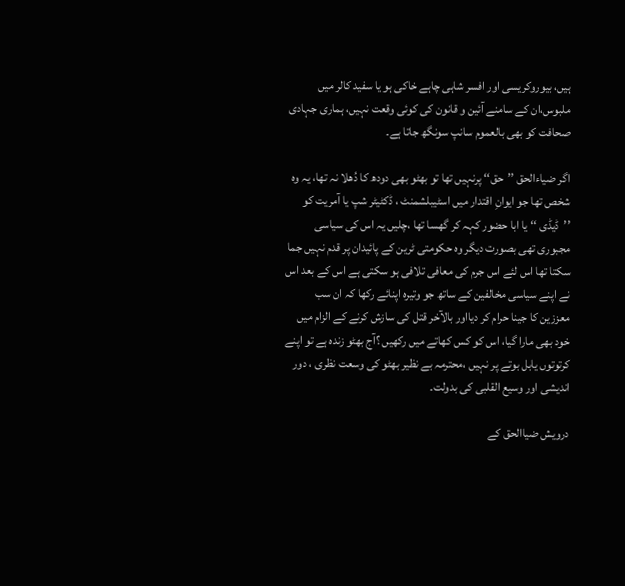ہیں، بیوروکریسی اور افسر شاہی چاہے خاکی ہو یا سفید کالر میں ملبوس،ان کے سامنے آئین و قانون کی کوئی وقعت نہیں، ہماری جہادی صحافت کو بھی بالعموم سانپ سونگھ جاتا ہے۔

اگر ضیاءالحق ’’حق‘‘ پرنہیں تھا تو بھٹو بھی دودھ کا دُھلا نہ تھا، یہ وہ شخص تھا جو ایوانِ اقتدار میں اسٹیبلشمنٹ ، ڈکٹیٹر شپ یا آمریت کو ’’ڈیڈی ‘‘ یا ابا حضور کہہ کر گھسا تھا ،چلیں یہ اس کی سیاسی مجبوری تھی بصورت دیگر وہ حکومتی ٹرین کے پائیدان پر قدم نہیں جما سکتا تھا اس لئے اس جرم کی معافی تلافی ہو سکتی ہے اس کے بعد اس نے اپنے سیاسی مخالفین کے ساتھ جو وتیرہ اپنائے رکھا کہ ان سب معززین کا جینا حرام کر دیااور بالآخر قتل کی سازش کرنے کے الزام میں خود بھی مارا گیا، اس کو کس کھاتے میں رکھیں ؟آج بھٹو زندہ ہے تو اپنے کرتوتوں یابل بوتے پر نہیں ،محترمہ بے نظیر بھٹو کی وسعت نظری ، دور اندیشی اور وسیع القلبی کی بدولت۔

درویش ضیاالحق کے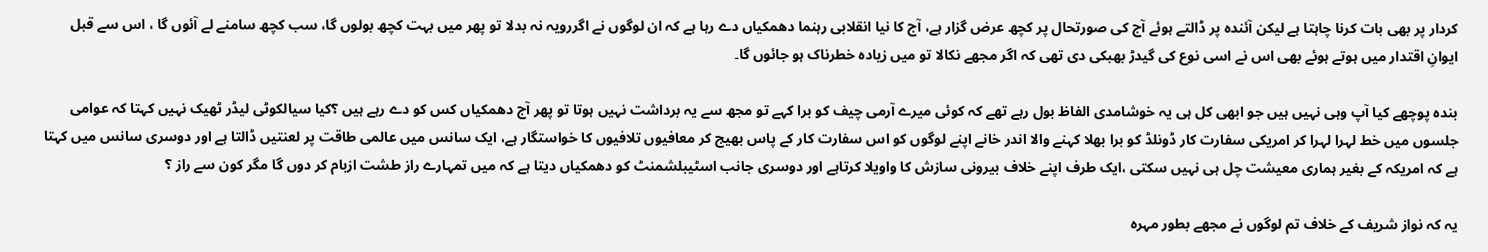کردار پر بھی بات کرنا چاہتا ہے لیکن آئندہ پر ڈالتے ہوئے آج کی صورتحال پر کچھ عرض گزار ہے، آج کا نیا انقلابی رہنما دھمکیاں دے رہا ہے کہ ان لوگوں نے اگررویہ نہ بدلا تو پھر میں بہت کچھ بولوں گا، سب کچھ سامنے لے آئوں گا ، اس سے قبل ایوانِ اقتدار میں ہوتے ہوئے بھی اس نے اسی نوع کی گیدڑ بھبکی دی تھی کہ اگر مجھے نکالا تو میں زیادہ خطرناک ہو جائوں گا۔

بندہ پوچھے کیا آپ وہی نہیں ہیں جو ابھی کل ہی یہ خوشامدی الفاظ بول رہے تھے کہ کوئی میرے آرمی چیف کو برا کہے تو مجھ سے یہ برداشت نہیں ہوتا تو پھر آج دھمکیاں کس کو دے رہے ہیں ؟کیا سیالکوٹی لیڈر ٹھیک نہیں کہتا کہ عوامی جلسوں میں خط لہرا لہرا کر امریکی سفارت کار ڈونلڈ کو برا بھلا کہنے والا اندر خانے اپنے لوگوں کو اس سفارت کار کے پاس بھیج کر معافیوں تلافیوں کا خواستگار ہے، ایک سانس میں عالمی طاقت پر لعنتیں ڈالتا ہے اور دوسری سانس میں کہتا ہے کہ امریکہ کے بغیر ہماری معیشت چل ہی نہیں سکتی ،ایک طرف اپنے خلاف بیرونی سازش کا واویلا کرتاہے اور دوسری جانب اسٹیبلشمنٹ کو دھمکیاں دیتا ہے کہ میں تمہارے راز طشت ازبام کر دوں گا مگر کون سے راز ؟

یہ کہ نواز شریف کے خلاف تم لوگوں نے مجھے بطور مہرہ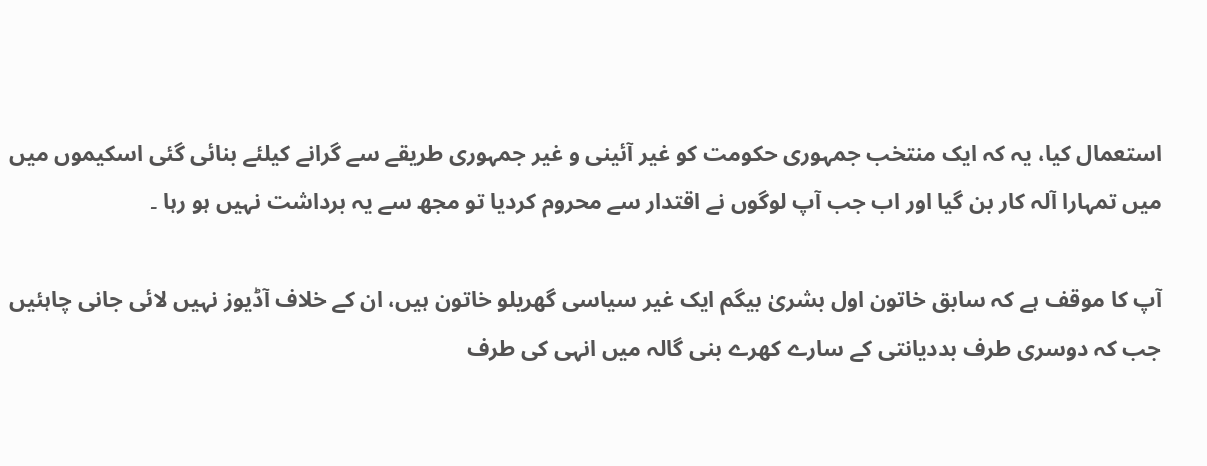استعمال کیا، یہ کہ ایک منتخب جمہوری حکومت کو غیر آئینی و غیر جمہوری طریقے سے گرانے کیلئے بنائی گئی اسکیموں میں میں تمہارا آلہ کار بن گیا اور اب جب آپ لوگوں نے اقتدار سے محروم کردیا تو مجھ سے یہ برداشت نہیں ہو رہا ۔

آپ کا موقف ہے کہ سابق خاتون اول بشریٰ بیگم ایک غیر سیاسی گھریلو خاتون ہیں، ان کے خلاف آڈیوز نہیں لائی جانی چاہئیں جب کہ دوسری طرف بددیانتی کے سارے کھرے بنی گالہ میں انہی کی طرف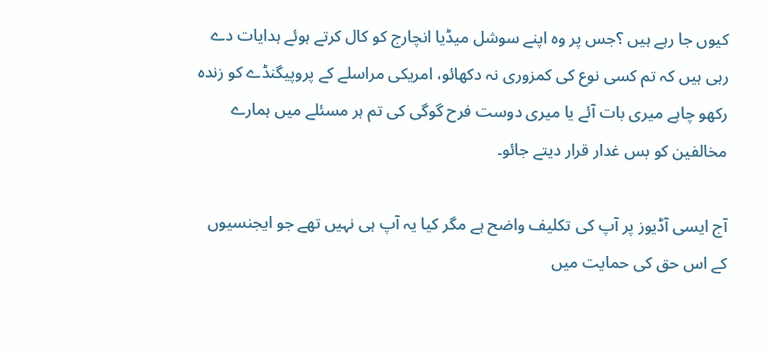کیوں جا رہے ہیں ؟جس پر وہ اپنے سوشل میڈیا انچارج کو کال کرتے ہوئے ہدایات دے رہی ہیں کہ تم کسی نوع کی کمزوری نہ دکھائو، امریکی مراسلے کے پروپیگنڈے کو زندہ رکھو چاہے میری بات آئے یا میری دوست فرح گوگی کی تم ہر مسئلے میں ہمارے مخالفین کو بس غدار قرار دیتے جائو۔

آج ایسی آڈیوز پر آپ کی تکلیف واضح ہے مگر کیا یہ آپ ہی نہیں تھے جو ایجنسیوں کے اس حق کی حمایت میں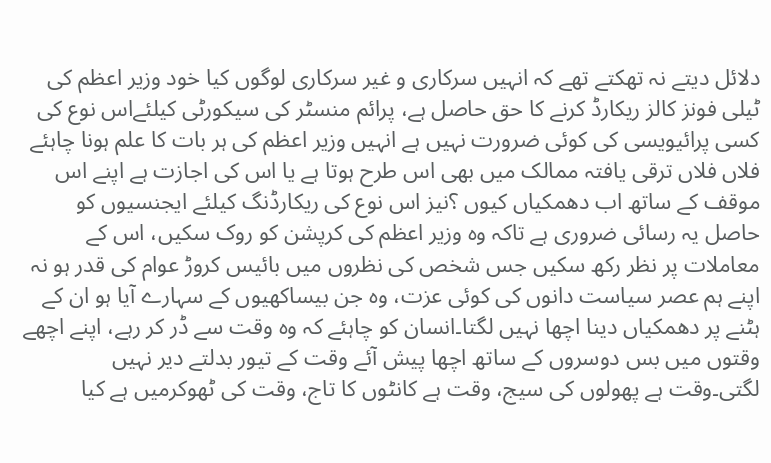دلائل دیتے نہ تھکتے تھے کہ انہیں سرکاری و غیر سرکاری لوگوں کیا خود وزیر اعظم کی ٹیلی فونز کالز ریکارڈ کرنے کا حق حاصل ہے، پرائم منسٹر کی سیکورٹی کیلئےاس نوع کی کسی پرائیویسی کی کوئی ضرورت نہیں ہے انہیں وزیر اعظم کی ہر بات کا علم ہونا چاہئے فلاں فلاں ترقی یافتہ ممالک میں بھی اس طرح ہوتا ہے یا اس کی اجازت ہے اپنے اس موقف کے ساتھ اب دھمکیاں کیوں ؟نیز اس نوع کی ریکارڈنگ کیلئے ایجنسیوں کو حاصل یہ رسائی ضروری ہے تاکہ وہ وزیر اعظم کی کرپشن کو روک سکیں، اس کے معاملات پر نظر رکھ سکیں جس شخص کی نظروں میں بائیس کروڑ عوام کی قدر ہو نہ اپنے ہم عصر سیاست دانوں کی کوئی عزت، وہ جن بیساکھیوں کے سہارے آیا ہو ان کے ہٹنے پر دھمکیاں دینا اچھا نہیں لگتا۔انسان کو چاہئے کہ وہ وقت سے ڈر کر رہے، اپنے اچھے وقتوں میں بس دوسروں کے ساتھ اچھا پیش آئے وقت کے تیور بدلتے دیر نہیں لگتی۔وقت ہے پھولوں کی سیج، وقت ہے کانٹوں کا تاج، وقت کی ٹھوکرمیں ہے کیا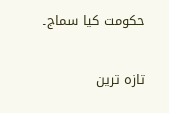حکومت کیا سماج۔

تازہ ترین